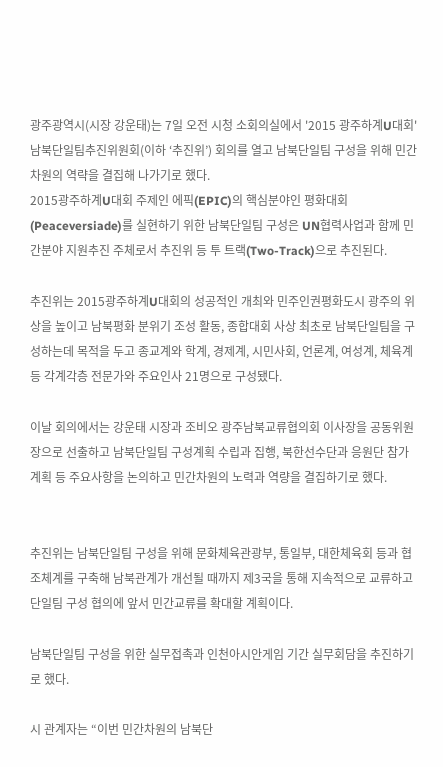광주광역시(시장 강운태)는 7일 오전 시청 소회의실에서 '2015 광주하계U대회' 남북단일팀추진위원회(이하 ‘추진위’) 회의를 열고 남북단일팀 구성을 위해 민간 차원의 역략을 결집해 나가기로 했다.
2015광주하계U대회 주제인 에픽(EPIC)의 핵심분야인 평화대회(Peaceversiade)를 실현하기 위한 남북단일팀 구성은 UN협력사업과 함께 민간분야 지원추진 주체로서 추진위 등 투 트랙(Two-Track)으로 추진된다.

추진위는 2015광주하계U대회의 성공적인 개최와 민주인권평화도시 광주의 위상을 높이고 남북평화 분위기 조성 활동, 종합대회 사상 최초로 남북단일팀을 구성하는데 목적을 두고 종교계와 학계, 경제계, 시민사회, 언론계, 여성계, 체육계 등 각계각층 전문가와 주요인사 21명으로 구성됐다.

이날 회의에서는 강운태 시장과 조비오 광주남북교류협의회 이사장을 공동위원장으로 선출하고 남북단일팀 구성계획 수립과 집행, 북한선수단과 응원단 참가 계획 등 주요사항을 논의하고 민간차원의 노력과 역량을 결집하기로 했다.


추진위는 남북단일팀 구성을 위해 문화체육관광부, 통일부, 대한체육회 등과 협조체계를 구축해 남북관계가 개선될 때까지 제3국을 통해 지속적으로 교류하고 단일팀 구성 협의에 앞서 민간교류를 확대할 계획이다.

남북단일팀 구성을 위한 실무접촉과 인천아시안게임 기간 실무회담을 추진하기로 했다.

시 관계자는 “이번 민간차원의 남북단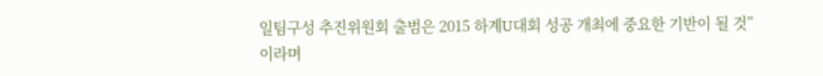일팀구성 추진위원회 출범은 2015 하계U대회 성공 개최에 중요한 기반이 될 것”이라며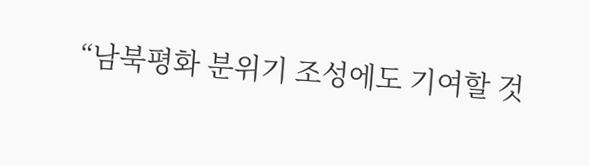“남북평화 분위기 조성에도 기여할 것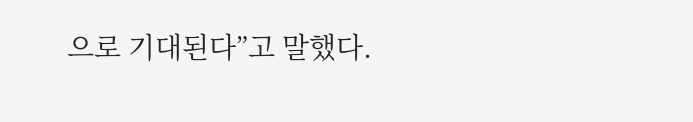으로 기대된다”고 말했다.